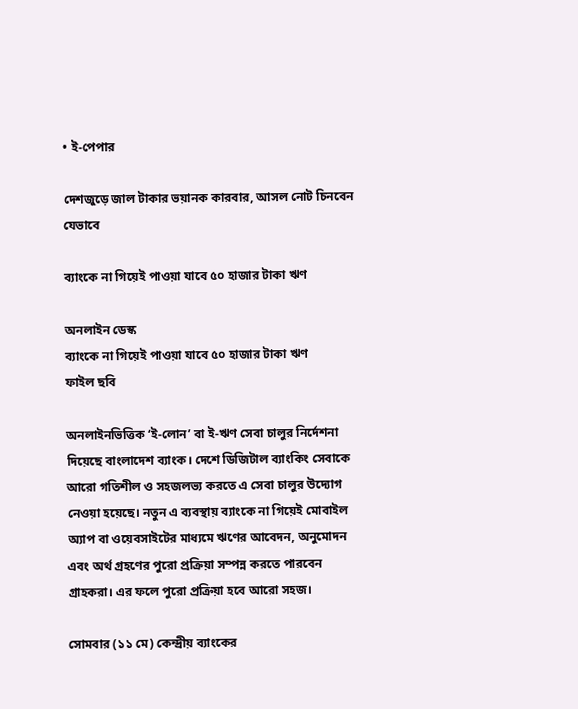• ই-পেপার

দেশজুড়ে জাল টাকার ভয়ানক কারবার, আসল নোট চিনবেন যেভাবে

ব্যাংকে না গিয়েই পাওয়া যাবে ৫০ হাজার টাকা ঋণ

অনলাইন ডেস্ক
ব্যাংকে না গিয়েই পাওয়া যাবে ৫০ হাজার টাকা ঋণ
ফাইল ছবি

অনলাইনভিত্তিক ‘ই-লোন’ বা ই-ঋণ সেবা চালুর নির্দেশনা দিয়েছে বাংলাদেশ ব্যাংক। দেশে ডিজিটাল ব্যাংকিং সেবাকে আরো গতিশীল ও সহজলভ্য করতে এ সেবা চালুর উদ্যোগ নেওয়া হয়েছে। নতুন এ ব্যবস্থায় ব্যাংকে না গিয়েই মোবাইল অ্যাপ বা ওয়েবসাইটের মাধ্যমে ঋণের আবেদন, অনুমোদন এবং অর্থ গ্রহণের পুরো প্রক্রিয়া সম্পন্ন করতে পারবেন গ্রাহকরা। এর ফলে পুরো প্রক্রিয়া হবে আরো সহজ।

সোমবার (১১ মে) কেন্দ্রীয় ব্যাংকের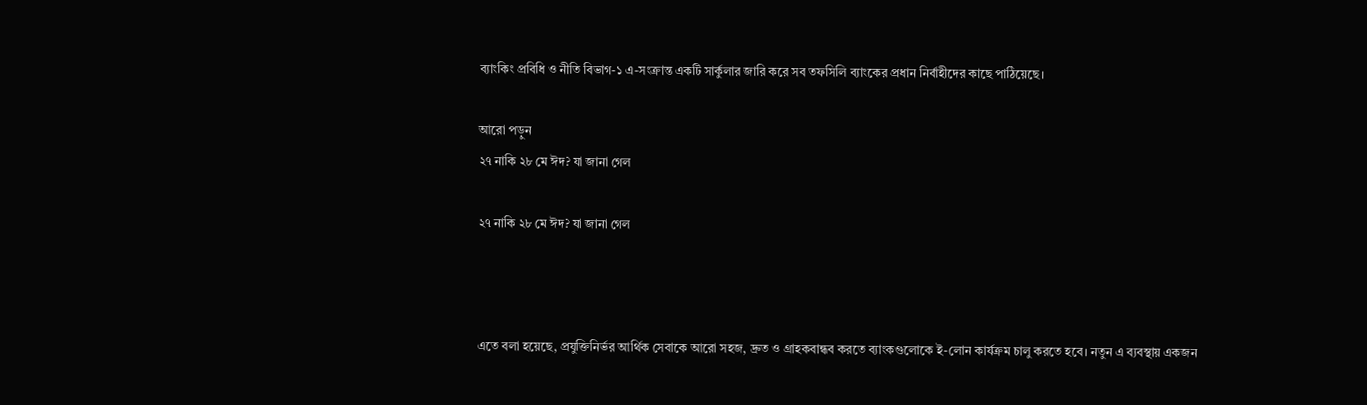ব্যাংকিং প্রবিধি ও নীতি বিভাগ-১ এ-সংক্রান্ত একটি সার্কুলার জারি করে সব তফসিলি ব্যাংকের প্রধান নির্বাহীদের কাছে পাঠিয়েছে।

আরো পড়ুন
২৭ নাকি ২৮ মে ঈদ? যা জানা গেল

২৭ নাকি ২৮ মে ঈদ? যা জানা গেল



এতে বলা হয়েছে, প্রযুক্তিনির্ভর আর্থিক সেবাকে আরো সহজ, দ্রুত ও গ্রাহকবান্ধব করতে ব্যাংকগুলোকে ই-লোন কার্যক্রম চালু করতে হবে। নতুন এ ব্যবস্থায় একজন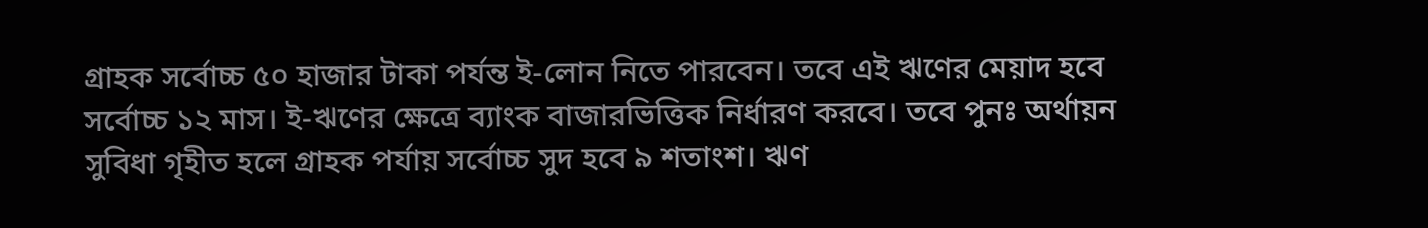গ্রাহক সর্বোচ্চ ৫০ হাজার টাকা পর্যন্ত ই-লোন নিতে পারবেন। তবে এই ঋণের মেয়াদ হবে সর্বোচ্চ ১২ মাস। ই-ঋণের ক্ষেত্রে ব্যাংক বাজারভিত্তিক নির্ধারণ করবে। তবে পুনঃ অর্থায়ন সুবিধা গৃহীত হলে গ্রাহক পর্যায় সর্বোচ্চ সুদ হবে ৯ শতাংশ। ঋণ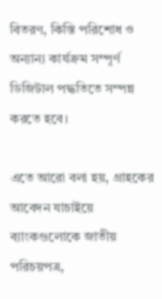বিতরণ, কিস্তি পরিশোধ ও অন্যান্য কার্যক্রম সম্পূর্ণ ডিজিটাল পদ্ধতিতে সম্পন্ন করতে হবে।

এতে আরো বলা হয়, গ্রাহকের আবেদন যাচাইয়ে ব্যাংকগুলোকে জাতীয় পরিচয়পত্র,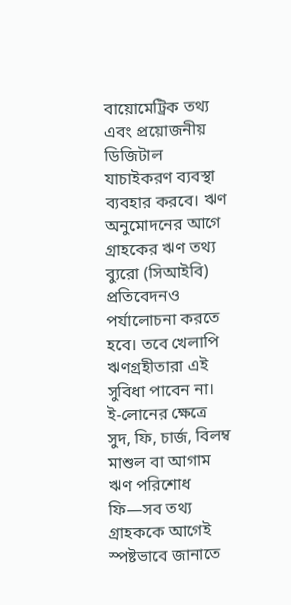বায়োমেট্রিক তথ্য এবং প্রয়োজনীয় ডিজিটাল যাচাইকরণ ব্যবস্থা ব্যবহার করবে। ঋণ অনুমোদনের আগে গ্রাহকের ঋণ তথ্য ব্যুরো (সিআইবি) প্রতিবেদনও পর্যালোচনা করতে হবে। তবে খেলাপি ঋণগ্রহীতারা এই সুবিধা পাবেন না। ই-লোনের ক্ষেত্রে সুদ, ফি, চার্জ, বিলম্ব মাশুল বা আগাম ঋণ পরিশোধ ফি—সব তথ্য গ্রাহককে আগেই স্পষ্টভাবে জানাতে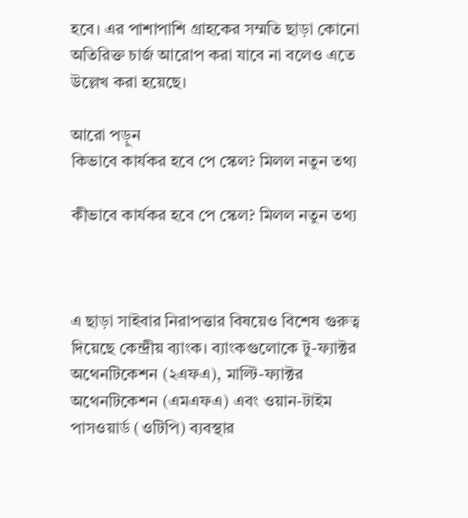হবে। এর পাশাপাশি গ্রাহকের সম্মতি ছাড়া কোনো অতিরিক্ত চার্জ আরোপ করা যাবে না বলেও এতে উল্লেখ করা হয়েছে।

আরো পড়ুন
কিভাবে কার্যকর হবে পে স্কেল? মিলল নতুন তথ্য

কীভাবে কার্যকর হবে পে স্কেল? মিলল নতুন তথ্য



এ ছাড়া সাইবার নিরাপত্তার বিষয়েও বিশেষ গুরুত্ব দিয়েছে কেন্দ্রীয় ব্যাংক। ব্যাংকগুলোকে টু-ফ্যাক্টর অথেনটিকেশন (২এফএ), মাল্টি-ফ্যাক্টর অথেনটিকেশন (এমএফএ) এবং ওয়ান-টাইম পাসওয়ার্ড (ওটিপি) ব্যবস্থার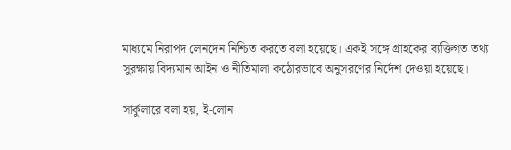মাধ্যমে নিরাপদ লেনদেন নিশ্চিত করতে বলা হয়েছে। একই সঙ্গে গ্রাহকের ব্যক্তিগত তথ্য সুরক্ষায় বিদ্যমান আইন ও নীতিমালা কঠোরভাবে অনুসরণের নির্দেশ দেওয়া হয়েছে।

সার্কুলারে বলা হয়, ই-লোন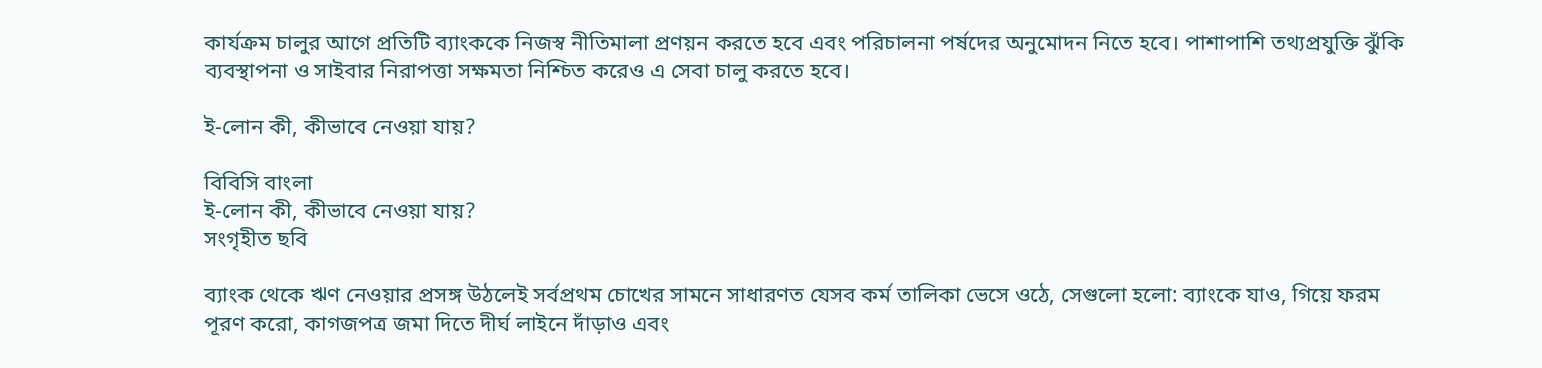কার্যক্রম চালুর আগে প্রতিটি ব্যাংককে নিজস্ব নীতিমালা প্রণয়ন করতে হবে এবং পরিচালনা পর্ষদের অনুমোদন নিতে হবে। পাশাপাশি তথ্যপ্রযুক্তি ঝুঁকি ব্যবস্থাপনা ও সাইবার নিরাপত্তা সক্ষমতা নিশ্চিত করেও এ সেবা চালু করতে হবে।

ই-লোন কী, কীভাবে নেওয়া যায়?

বিবিসি বাংলা
ই-লোন কী, কীভাবে নেওয়া যায়?
সংগৃহীত ছবি

ব্যাংক থেকে ঋণ নেওয়ার প্রসঙ্গ উঠলেই সর্বপ্রথম চোখের সামনে সাধারণত যেসব কর্ম তালিকা ভেসে ওঠে, সেগুলো হলো: ব্যাংকে যাও, গিয়ে ফরম পূরণ করো, কাগজপত্র জমা দিতে দীর্ঘ লাইনে দাঁড়াও এবং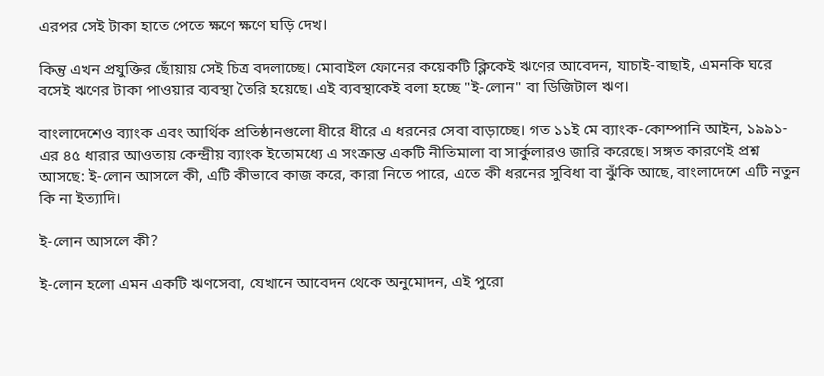এরপর সেই টাকা হাতে পেতে ক্ষণে ক্ষণে ঘড়ি দেখ।

কিন্তু এখন প্রযুক্তির ছোঁয়ায় সেই চিত্র বদলাচ্ছে। মোবাইল ফোনের কয়েকটি ক্লিকেই ঋণের আবেদন, যাচাই-বাছাই, এমনকি ঘরে বসেই ঋণের টাকা পাওয়ার ব্যবস্থা তৈরি হয়েছে। এই ব্যবস্থাকেই বলা হচ্ছে "ই-লোন" বা ডিজিটাল ঋণ।

বাংলাদেশেও ব্যাংক এবং আর্থিক প্রতিষ্ঠানগুলো ধীরে ধীরে এ ধরনের সেবা বাড়াচ্ছে। গত ১১ই মে ব্যাংক-কোম্পানি আইন, ১৯৯১-এর ৪৫ ধারার আওতায় কেন্দ্রীয় ব্যাংক ইতোমধ্যে এ সংক্রান্ত একটি নীতিমালা বা সার্কুলারও জারি করেছে। সঙ্গত কারণেই প্রশ্ন আসছে: ই-লোন আসলে কী, এটি কীভাবে কাজ করে, কারা নিতে পারে, এতে কী ধরনের সুবিধা বা ঝুঁকি আছে, বাংলাদেশে এটি নতুন কি না ইত্যাদি।

ই-লোন আসলে কী?

ই-লোন হলো এমন একটি ঋণসেবা, যেখানে আবেদন থেকে অনুমোদন, এই পুরো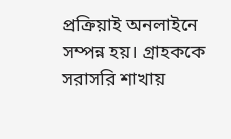প্রক্রিয়াই অনলাইনে সম্পন্ন হয়। গ্রাহককে সরাসরি শাখায়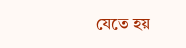যেতে হয়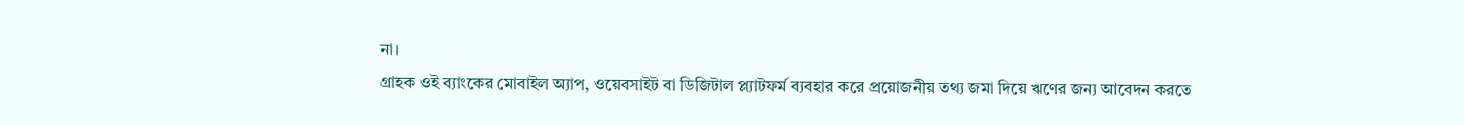না।
গ্রাহক ওই ব্যাংকের মোবাইল অ্যাপ, ওয়েবসাইট বা ডিজিটাল প্ল্যাটফর্ম ব্যবহার করে প্রয়োজনীয় তথ্য জমা দিয়ে ঋণের জন্য আবেদন করতে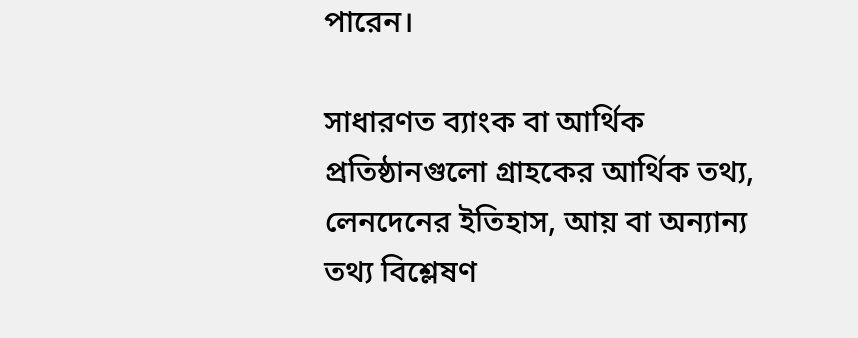পারেন।

সাধারণত ব্যাংক বা আর্থিক প্রতিষ্ঠানগুলো গ্রাহকের আর্থিক তথ্য, লেনদেনের ইতিহাস, আয় বা অন্যান্য তথ্য বিশ্লেষণ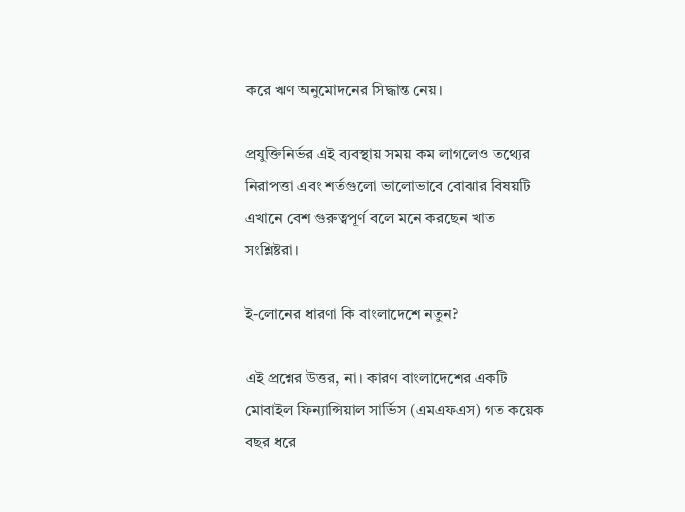করে ঋণ অনুমোদনের সিদ্ধান্ত নেয়।

প্রযুক্তিনির্ভর এই ব্যবস্থায় সময় কম লাগলেও তথ্যের নিরাপত্তা এবং শর্তগুলো ভালোভাবে বোঝার বিষয়টি এখানে বেশ গুরুত্বপূর্ণ বলে মনে করছেন খাত সংশ্লিষ্টরা।

ই-লোনের ধারণা কি বাংলাদেশে নতুন?

এই প্রশ্নের উত্তর, না। কারণ বাংলাদেশের একটি মোবাইল ফিন্যান্সিয়াল সার্ভিস (এমএফএস) গত কয়েক বছর ধরে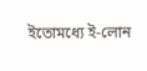ইতোমধ্যে ই-লোন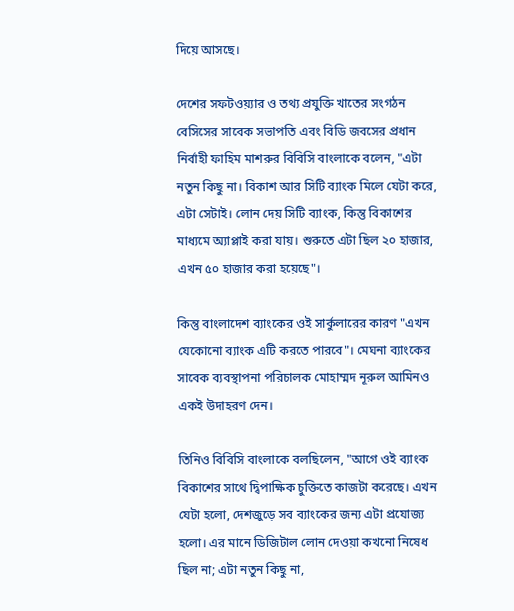দিয়ে আসছে।

দেশের সফটওয়্যার ও তথ্য প্রযুক্তি খাতের সংগঠন বেসিসের সাবেক সভাপতি এবং বিডি জবসের প্রধান নির্বাহী ফাহিম মাশরুর বিবিসি বাংলাকে বলেন, "এটা নতুন কিছু না। বিকাশ আর সিটি ব্যাংক মিলে যেটা করে, এটা সেটাই। লোন দেয় সিটি ব্যাংক, কিন্তু বিকাশের মাধ্যমে অ্যাপ্লাই করা যায়। শুরুতে এটা ছিল ২০ হাজার, এখন ৫০ হাজার করা হয়েছে"।

কিন্তু বাংলাদেশ ব্যাংকের ওই সার্কুলারের কারণ "এখন যেকোনো ব্যাংক এটি করতে পারবে"। মেঘনা ব্যাংকের সাবেক ব্যবস্থাপনা পরিচালক মোহাম্মদ নূরুল আমিনও একই উদাহরণ দেন।

তিনিও বিবিসি বাংলাকে বলছিলেন, "আগে ওই ব্যাংক বিকাশের সাথে দ্বিপাক্ষিক চুক্তিতে কাজটা করেছে। এখন যেটা হলো, দেশজুড়ে সব ব্যাংকের জন্য এটা প্রযোজ্য হলো। এর মানে ডিজিটাল লোন দেওয়া কখনো নিষেধ ছিল না; এটা নতুন কিছু না,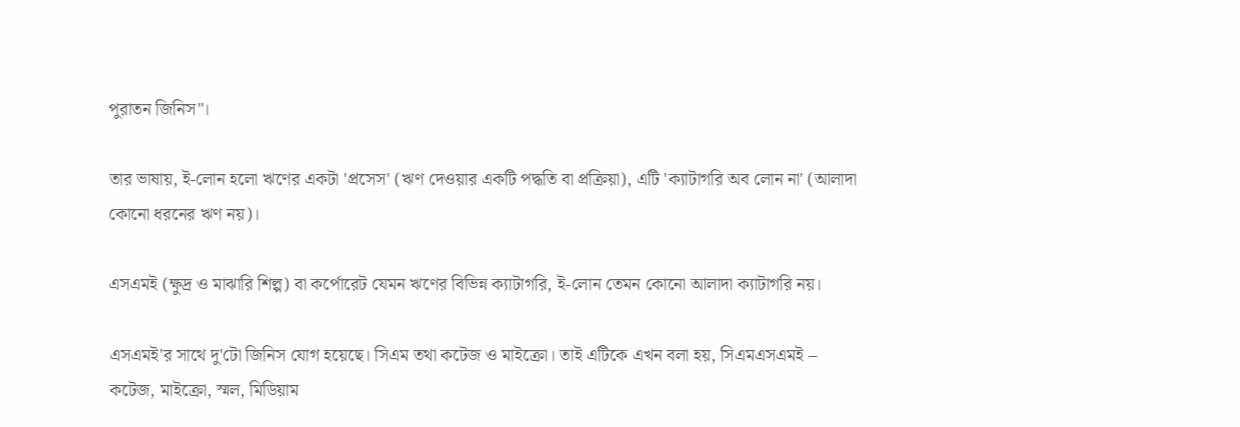পুরাতন জিনিস"।

তার ভাষায়, ই-লোন হলো ঋণের একটা 'প্রসেস' (ঋণ দেওয়ার একটি পদ্ধতি বা প্রক্রিয়া), এটি 'ক্যাটাগরি অব লোন না' (আলাদা কোনো ধরনের ঋণ নয়)।

এসএমই (ক্ষুদ্র ও মাঝারি শিল্প) বা কর্পোরেট যেমন ঋণের বিভিন্ন ক্যাটাগরি, ই-লোন তেমন কোনো আলাদা ক্যাটাগরি নয়।

এসএমই'র সাথে দু'টো জিনিস যোগ হয়েছে। সিএম তথা কটেজ ও মাইক্রো। তাই এটিকে এখন বলা হয়, সিএমএসএমই – কটেজ, মাইক্রো, স্মল, মিডিয়াম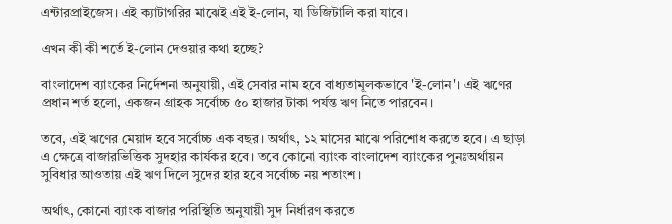এন্টারপ্রাইজেস। এই ক্যাটাগরির মাঝেই এই ই-লোন, যা ডিজিটালি করা যাবে।

এখন কী কী শর্তে ই-লোন দেওয়ার কথা হচ্ছে?

বাংলাদেশ ব্যাংকের নির্দেশনা অনুযায়ী, এই সেবার নাম হবে বাধ্যতামূলকভাবে 'ই-লোন'। এই ঋণের প্রধান শর্ত হলো, একজন গ্রাহক সর্বোচ্চ ৫০ হাজার টাকা পর্যন্ত ঋণ নিতে পারবেন।

তবে, এই ঋণের মেয়াদ হবে সর্বোচ্চ এক বছর। অর্থাৎ, ১২ মাসের মাঝে পরিশোধ করতে হবে। এ ছাড়া এ ক্ষেত্রে বাজারভিত্তিক সুদহার কার্যকর হবে। তবে কোনো ব্যাংক বাংলাদেশ ব্যাংকের পুনঃঅর্থায়ন সুবিধার আওতায় এই ঋণ দিলে সুদের হার হবে সর্বোচ্চ নয় শতাংশ।

অর্থাৎ, কোনো ব্যাংক বাজার পরিস্থিতি অনুযায়ী সুদ নির্ধারণ করতে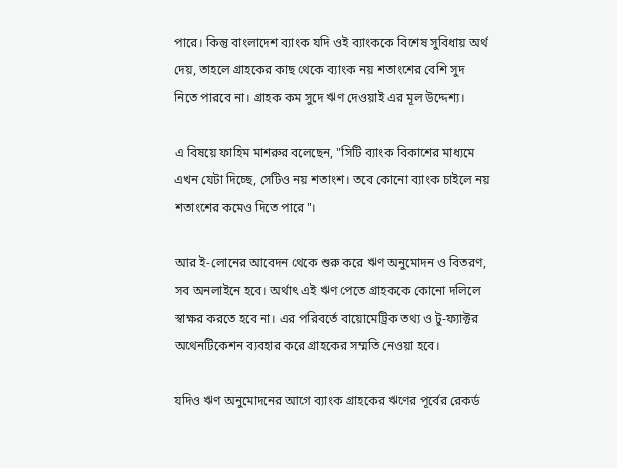পারে। কিন্তু বাংলাদেশ ব্যাংক যদি ওই ব্যাংককে বিশেষ সুবিধায় অর্থ দেয়, তাহলে গ্রাহকের কাছ থেকে ব্যাংক নয় শতাংশের বেশি সুদ নিতে পারবে না। গ্রাহক কম সুদে ঋণ দেওয়াই এর মূল উদ্দেশ্য।

এ বিষয়ে ফাহিম মাশরুর বলেছেন, "সিটি ব্যাংক বিকাশের মাধ্যমে এখন যেটা দিচ্ছে, সেটিও নয় শতাংশ। তবে কোনো ব্যাংক চাইলে নয় শতাংশের কমেও দিতে পারে"।

আর ই-লোনের আবেদন থেকে শুরু করে ঋণ অনুমোদন ও বিতরণ, সব অনলাইনে হবে। অর্থাৎ এই ঋণ পেতে গ্রাহককে কোনো দলিলে স্বাক্ষর করতে হবে না। এর পরিবর্তে বায়োমেট্রিক তথ্য ও টু-ফ্যাক্টর অথেনটিকেশন ব্যবহার করে গ্রাহকের সম্মতি নেওয়া হবে।

যদিও ঋণ অনুমোদনের আগে ব্যাংক গ্রাহকের ঋণের পূর্বের রেকর্ড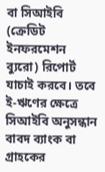বা সিআইবি (ক্রেডিট ইনফরমেশন ব্যুরো) রিপোর্ট যাচাই করবে। তবে ই-ঋণের ক্ষেত্রে সিআইবি অনুসন্ধান বাবদ ব্যাংক বা গ্রাহকের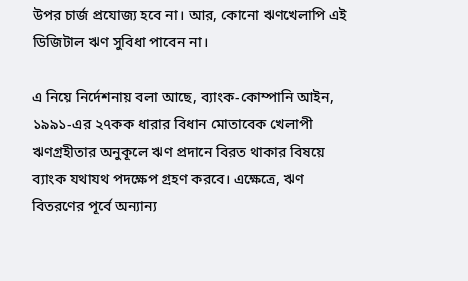উপর চার্জ প্রযোজ্য হবে না। আর, কোনো ঋণখেলাপি এই ডিজিটাল ঋণ সুবিধা পাবেন না।

এ নিয়ে নির্দেশনায় বলা আছে, ব্যাংক-কোম্পানি আইন, ১৯৯১-এর ২৭কক ধারার বিধান মোতাবেক খেলাপী ঋণগ্রহীতার অনুকূলে ঋণ প্রদানে বিরত থাকার বিষয়ে ব্যাংক যথাযথ পদক্ষেপ গ্রহণ করবে। এক্ষেত্রে, ঋণ বিতরণের পূর্বে অন্যান্য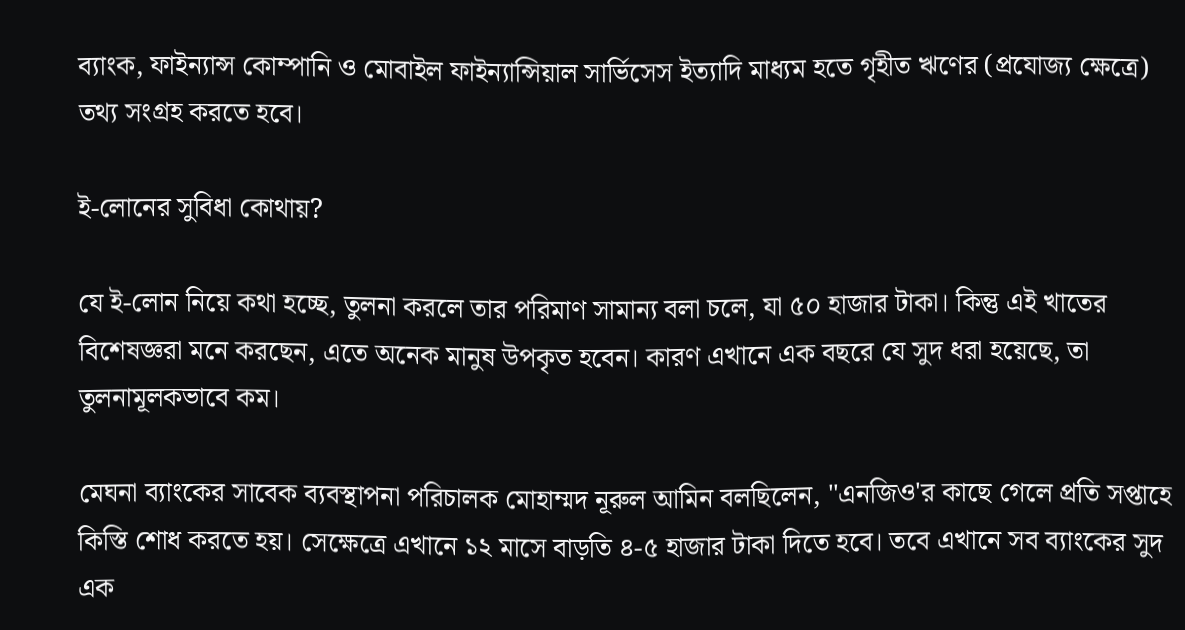ব্যাংক, ফাইন্যান্স কোম্পানি ও মোবাইল ফাইন্যান্সিয়াল সার্ভিসেস ইত্যাদি মাধ্যম হতে গৃহীত ঋণের (প্রযোজ্য ক্ষেত্রে) তথ্য সংগ্রহ করতে হবে।

ই-লোনের সুবিধা কোথায়?

যে ই-লোন নিয়ে কথা হচ্ছে, তুলনা করলে তার পরিমাণ সামান্য বলা চলে, যা ৫০ হাজার টাকা। কিন্তু এই খাতের বিশেষজ্ঞরা মনে করছেন, এতে অনেক মানুষ উপকৃত হবেন। কারণ এখানে এক বছরে যে সুদ ধরা হয়েছে, তা তুলনামূলকভাবে কম।

মেঘনা ব্যাংকের সাবেক ব্যবস্থাপনা পরিচালক মোহাম্মদ নূরুল আমিন বলছিলেন, "এনজিও'র কাছে গেলে প্রতি সপ্তাহে কিস্তি শোধ করতে হয়। সেক্ষেত্রে এখানে ১২ মাসে বাড়তি ৪-৫ হাজার টাকা দিতে হবে। তবে এখানে সব ব্যাংকের সুদ এক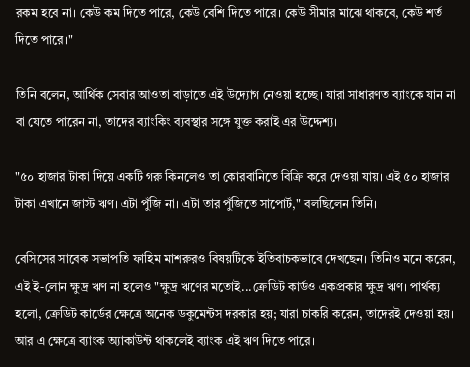রকম হবে না। কেউ কম দিতে পারে, কেউ বেশি দিতে পারে। কেউ সীমার মাঝে থাকবে, কেউ শর্ত দিতে পারে।"

তিনি বলেন, আর্থিক সেবার আওতা বাড়াতে এই উদ্যোগ নেওয়া হচ্ছে। যারা সাধারণত ব্যাংকে যান না বা যেতে পারেন না, তাদের ব্যাংকিং ব্যবস্থার সঙ্গে যুক্ত করাই এর উদ্দেশ্য।

"৫০ হাজার টাকা দিয়ে একটি গরু কিনলেও তা কোরবানিতে বিক্রি করে দেওয়া যায়। এই ৫০ হাজার টাকা এখানে জাস্ট ঋণ। এটা পুঁজি না। এটা তার পুঁজিতে সাপোর্ট," বলছিলেন তিনি।

বেসিসের সাবেক সভাপতি ফাহিম মাশরুরও বিষয়টিকে ইতিবাচকভাবে দেখছেন। তিনিও মনে করেন, এই ই-লোন ক্ষুদ্র ঋণ না হলেও "ক্ষুদ্র ঋণের মতোই...ক্রেডিট কার্ডও একপ্রকার ক্ষুদ্র ঋণ। পার্থক্য হলো, ক্রেডিট কার্ডের ক্ষেত্রে অনেক ডকুমেন্টস দরকার হয়; যারা চাকরি করেন, তাদেরই দেওয়া হয়। আর এ ক্ষেত্রে ব্যাংক অ্যাকাউন্ট থাকলেই ব্যাংক এই ঋণ দিতে পারে।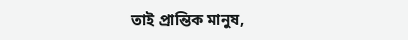তাই প্রান্তিক মানুষ,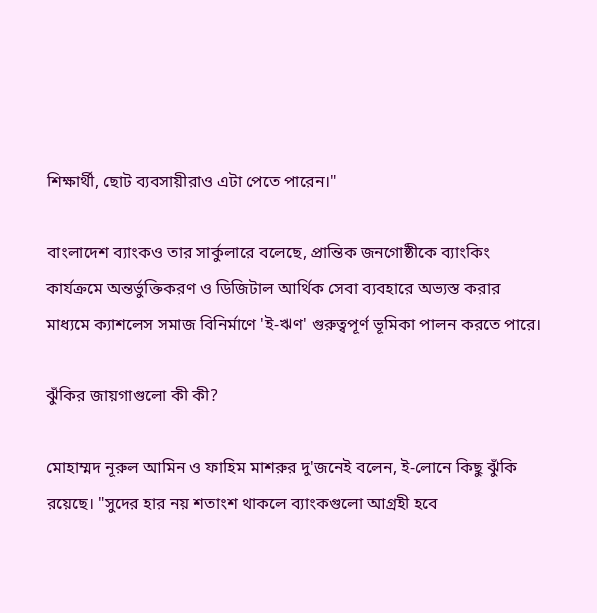শিক্ষার্থী, ছোট ব্যবসায়ীরাও এটা পেতে পারেন।"

বাংলাদেশ ব্যাংকও তার সার্কুলারে বলেছে, প্রান্তিক জনগোষ্ঠীকে ব্যাংকিং কার্যক্রমে অন্তর্ভুক্তিকরণ ও ডিজিটাল আর্থিক সেবা ব্যবহারে অভ্যস্ত করার মাধ্যমে ক্যাশলেস সমাজ বিনির্মাণে 'ই-ঋণ' গুরুত্বপূর্ণ ভূমিকা পালন করতে পারে।

ঝুঁকির জায়গাগুলো কী কী?

মোহাম্মদ নূরুল আমিন ও ফাহিম মাশরুর দু'জনেই বলেন, ই-লোনে কিছু ঝুঁকি রয়েছে। "সুদের হার নয় শতাংশ থাকলে ব্যাংকগুলো আগ্রহী হবে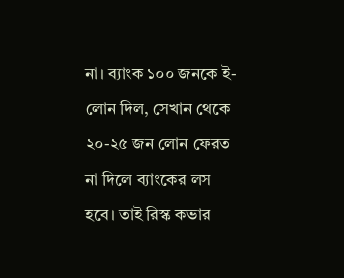না। ব্যাংক ১০০ জনকে ই-লোন দিল, সেখান থেকে ২০-২৫ জন লোন ফেরত না দিলে ব্যাংকের লস হবে। তাই রিস্ক কভার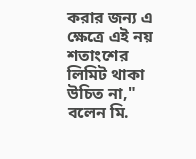করার জন্য এ ক্ষেত্রে এই নয় শতাংশের লিমিট থাকা উচিত না," বলেন মি.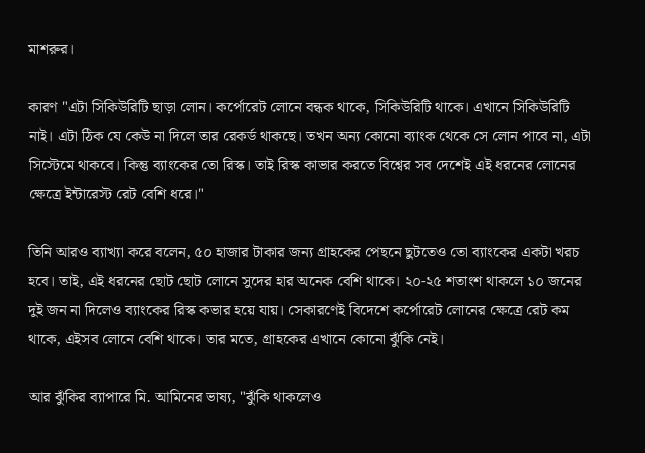মাশরুর।

কারণ "এটা সিকিউরিটি ছাড়া লোন। কর্পোরেট লোনে বন্ধক থাকে, সিকিউরিটি থাকে। এখানে সিকিউরিটি নাই। এটা ঠিক যে কেউ না দিলে তার রেকর্ড থাকছে। তখন অন্য কোনো ব্যাংক থেকে সে লোন পাবে না, এটা সিস্টেমে থাকবে। কিন্তু ব্যাংকের তো রিস্ক। তাই রিস্ক কাভার করতে বিশ্বের সব দেশেই এই ধরনের লোনের ক্ষেত্রে ইন্টারেস্ট রেট বেশি ধরে।"

তিনি আরও ব্যাখ্যা করে বলেন, ৫০ হাজার টাকার জন্য গ্রাহকের পেছনে ছুটতেও তো ব্যাংকের একটা খরচ হবে। তাই, এই ধরনের ছোট ছোট লোনে সুদের হার অনেক বেশি থাকে। ২০-২৫ শতাংশ থাকলে ১০ জনের দুই জন না দিলেও ব্যাংকের রিস্ক কভার হয়ে যায়। সেকারণেই বিদেশে কর্পোরেট লোনের ক্ষেত্রে রেট কম থাকে, এইসব লোনে বেশি থাকে। তার মতে, গ্রাহকের এখানে কোনো ঝুঁকি নেই।

আর ঝুঁকির ব্যাপারে মি. আমিনের ভাষ্য, "ঝুঁকি থাকলেও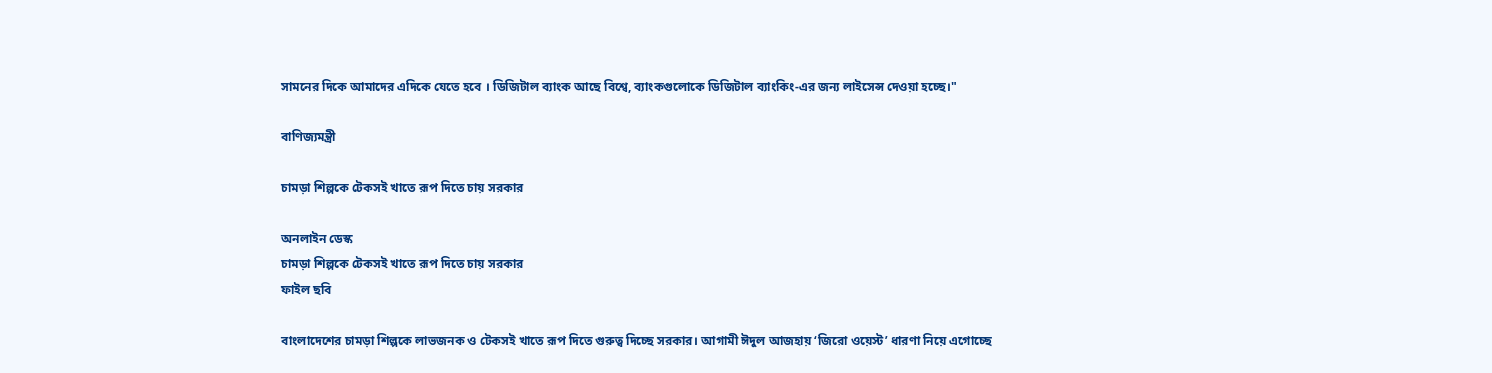সামনের দিকে আমাদের এদিকে যেতে হবে । ডিজিটাল ব্যাংক আছে বিশ্বে, ব্যাংকগুলোকে ডিজিটাল ব্যাংকিং-এর জন্য লাইসেন্স দেওয়া হচ্ছে।"

বাণিজ্যমন্ত্রী

চামড়া শিল্পকে টেকসই খাতে রূপ দিতে চায় সরকার

অনলাইন ডেস্ক
চামড়া শিল্পকে টেকসই খাতে রূপ দিতে চায় সরকার
ফাইল ছবি

বাংলাদেশের চামড়া শিল্পকে লাভজনক ও টেকসই খাতে রূপ দিতে গুরুত্ব দিচ্ছে সরকার। আগামী ঈদুল আজহায় ‘জিরো ওয়েস্ট’ ধারণা নিয়ে এগোচ্ছে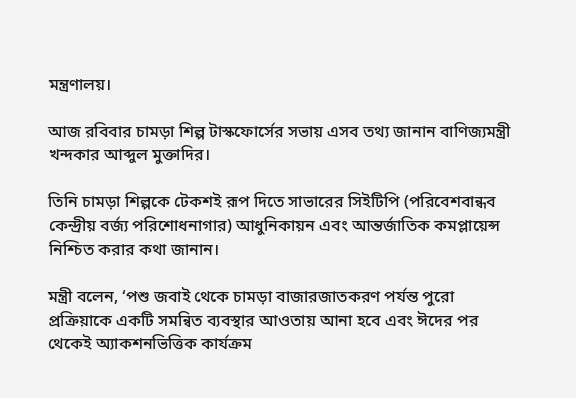মন্ত্রণালয়।

আজ রবিবার চামড়া শিল্প টাস্কফোর্সের সভায় এসব তথ্য জানান বাণিজ্যমন্ত্রী খন্দকার আব্দুল মুক্তাদির।

তিনি চামড়া শিল্পকে টেকশই রূপ দিতে সাভারের সিইটিপি (পরিবেশবান্ধব কেন্দ্রীয় বর্জ্য পরিশোধনাগার) আধুনিকায়ন এবং আন্তর্জাতিক কমপ্লায়েন্স নিশ্চিত করার কথা জানান।

মন্ত্রী বলেন, ‘পশু জবাই থেকে চামড়া বাজারজাতকরণ পর্যন্ত পুরো প্রক্রিয়াকে একটি সমন্বিত ব্যবস্থার আওতায় আনা হবে এবং ঈদের পর থেকেই অ্যাকশনভিত্তিক কার্যক্রম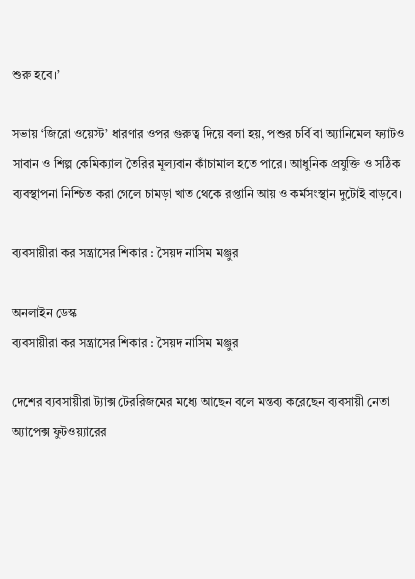শুরু হবে।’

সভায় ‘জিরো ওয়েস্ট’ ধারণার ওপর গুরুত্ব দিয়ে বলা হয়, পশুর চর্বি বা অ্যানিমেল ফ্যাটও সাবান ও শিল্প কেমিক্যাল তৈরির মূল্যবান কাঁচামাল হতে পারে। আধুনিক প্রযুক্তি ও সঠিক ব্যবস্থাপনা নিশ্চিত করা গেলে চামড়া খাত থেকে রপ্তানি আয় ও কর্মসংস্থান দুটোই বাড়বে।

ব্যবসায়ীরা কর সন্ত্রাসের শিকার : সৈয়দ নাসিম মঞ্জুর

অনলাইন ডেস্ক
ব্যবসায়ীরা কর সন্ত্রাসের শিকার : সৈয়দ নাসিম মঞ্জুর

দেশের ব্যবসায়ীরা ট্যাক্স টেররিজমের মধ্যে আছেন বলে মন্তব্য করেছেন ব্যবসায়ী নেতা অ্যাপেক্স ফুটওয়্যারের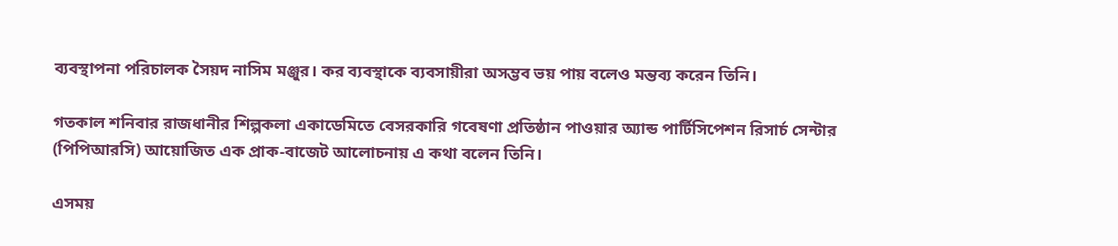ব্যবস্থাপনা পরিচালক সৈয়দ নাসিম মঞ্জুর। কর ব্যবস্থাকে ব্যবসায়ীরা অসম্ভব ভয় পায় বলেও মন্তব্য করেন তিনি।

গতকাল শনিবার রাজধানীর শিল্পকলা একাডেমিতে বেসরকারি গবেষণা প্রতিষ্ঠান পাওয়ার অ্যান্ড পার্টিসিপেশন রিসার্চ সেন্টার (পিপিআরসি) আয়োজিত এক প্রাক-বাজেট আলোচনায় এ কথা বলেন তিনি।

এসময়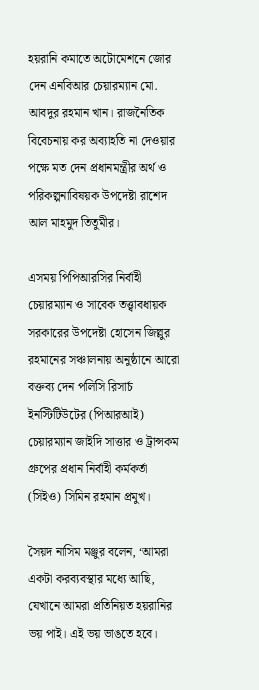হয়রানি কমাতে অটোমেশনে জোর দেন এনবিআর চেয়ারম্যান মো. আবদুর রহমান খান। রাজনৈতিক বিবেচনায় কর অব্যাহতি না দেওয়ার পক্ষে মত দেন প্রধানমন্ত্রীর অর্থ ও পরিকল্পনাবিষয়ক উপদেষ্টা রাশেদ আল মাহমুদ তিতুমীর।

এসময় পিপিআরসির নির্বাহী চেয়ারম্যান ও সাবেক তত্ত্বাবধায়ক সরকারের উপদেষ্টা হোসেন জিল্লুর রহমানের সঞ্চালনায় অনুষ্ঠানে আরো বক্তব্য দেন পলিসি রিসার্চ ইনস্টিটিউটের (পিআরআই) চেয়ারম্যান জাইদি সাত্তার ও ট্রান্সকম গ্রুপের প্রধান নির্বাহী কর্মকর্তা (সিইও) সিমিন রহমান প্রমুখ।

সৈয়দ নাসিম মঞ্জুর বলেন, ‘আমরা একটা করব্যবস্থার মধ্যে আছি, যেখানে আমরা প্রতিনিয়ত হয়রানির ভয় পাই। এই ভয় ভাঙতে হবে।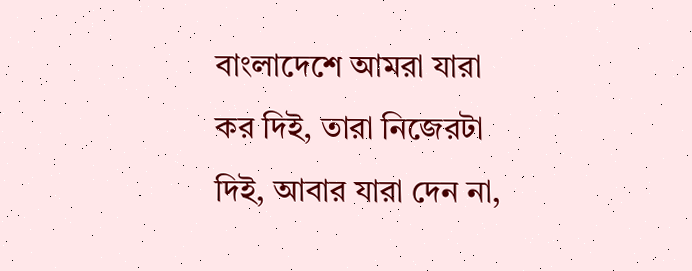বাংলাদেশে আমরা যারা কর দিই, তারা নিজেরটা দিই, আবার যারা দেন না,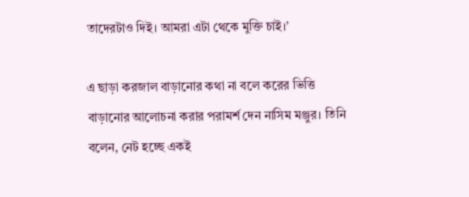তাদেরটাও দিই। আমরা এটা থেকে মুক্তি চাই।’

এ ছাড়া করজাল বাড়ানোর কথা না বলে করের ভিত্তি বাড়ানোর আলোচনা করার পরামর্শ দেন নাসিম মঞ্জুর। তিনি বলেন, নেট হচ্ছে একই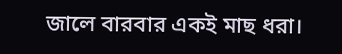জালে বারবার একই মাছ ধরা।